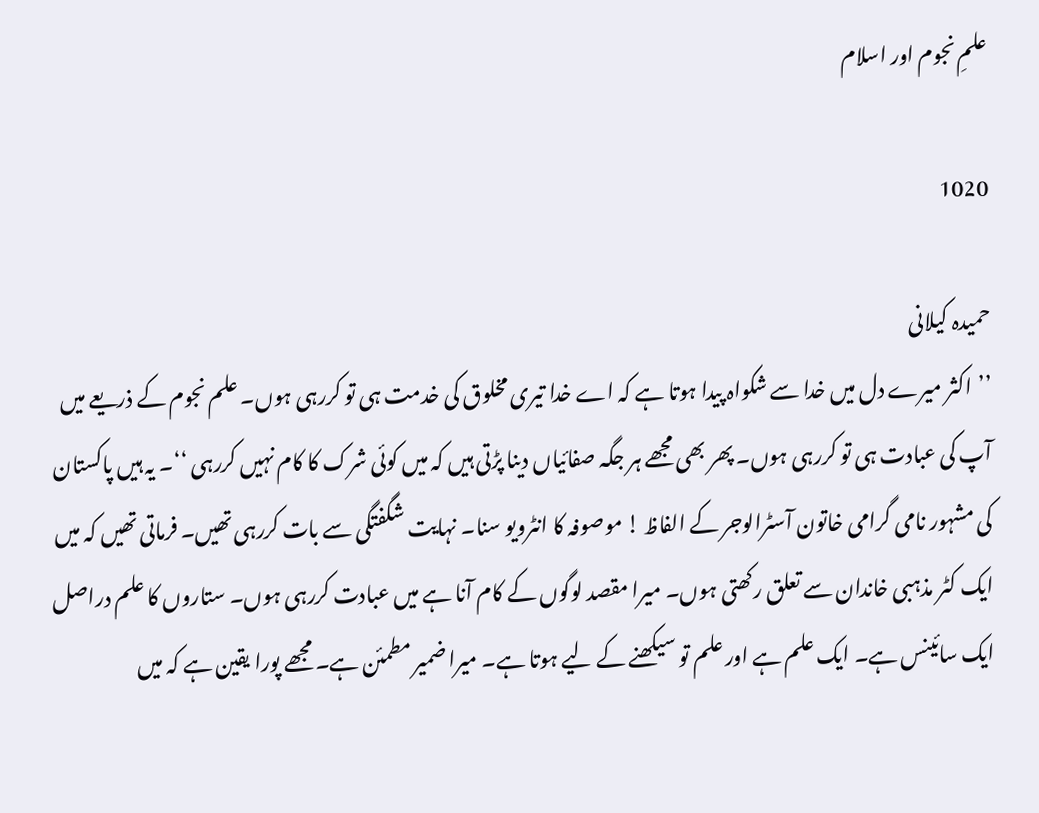علمِ نجوم اور اسلام

1020

حمیدہ کیلانی
’’اکثر میرے دل میں خدا سے شکواہ پیدا ہوتا ہے کہ اے خدا تیری مخلوق کی خدمت ہی تو کررہی ہوں۔ علم نجوم کے ذریعے میں آپ کی عبادت ہی تو کررہی ہوں۔ پھر بھی مجھے ہر جگہ صفائیاں دینا پڑتی ہیں کہ میں کوئی شرک کا کام نہیں کررہی ‘‘۔ یہ ہیں پاکستان کی مشہور نامی گرامی خاتون آسٹرالوجر کے الفاظ ! موصوفہ کا انٹرویو سنا۔ نہایت شگفتگی سے بات کررہی تھیں۔ فرماتی تھیں کہ میں ایک کٹر مذہبی خاندان سے تعلق رکھتی ہوں۔ میرا مقصد لوگوں کے کام آنا ہے میں عبادت کررہی ہوں۔ ستاروں کا علم دراصل ایک سائینس ہے۔ ایک علم ہے اور علم تو سیکھنے کے لیے ہوتا ہے۔ میرا ضمیر مطمئن ہے۔ مجھے پورا یقین ہے کہ میں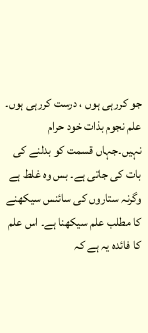جو کررہی ہوں ، درست کررہی ہوں۔ علم نجوم بذات خود حرام نہیں۔جہاں قسمت کو بدلنے کی بات کی جاتی ہے۔ بس وہ غلط ہے وگرنہ ستاروں کی سائنس سیکھنے کا مطلب علم سیکھنا ہے۔ اس علم کا فائدہ یہ ہے کہ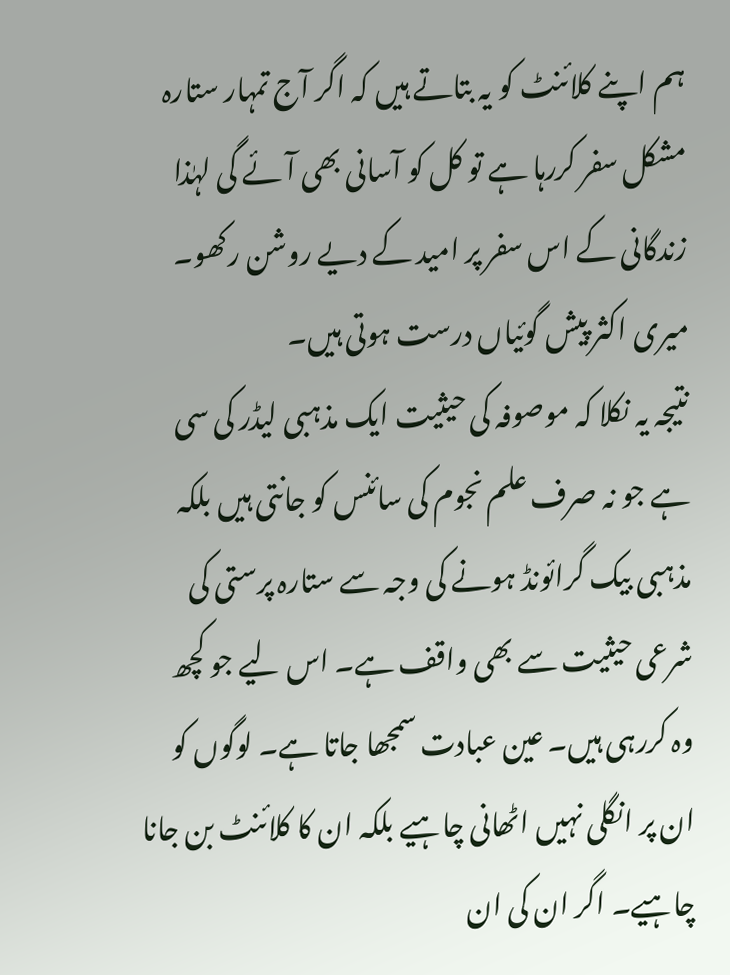ہم اپنے کلائنٹ کو یہ بتاتے ہیں کہ اگر آج تمہار ستارہ مشکل سفر کررہا ہے تو کل کو آسانی بھی آئے گی لہٰذا زندگانی کے اس سفر پر امید کے دیے روشن رکھو۔ میری اکثر پیش گوئیاں درست ہوتی ہیں۔
نتیجہ یہ نکلا کہ موصوفہ کی حیثیت ایک مذہبی لیڈر کی سی ہے جو نہ صرف علم نجوم کی سائنس کو جانتی ہیں بلکہ مذہبی بیک گرائونڈ ہونے کی وجہ سے ستارہ پرستی کی شرعی حیثیت سے بھی واقف ہے۔ اس لیے جو کچھ وہ کررہی ہیں۔ عین عبادت سمجھا جاتا ہے۔ لوگوں کو ان پر انگلی نہیں اٹھانی چاہیے بلکہ ان کا کلائنٹ بن جانا چاہیے۔ اگر ان کی ان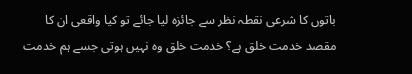باتوں کا شرعی نقطہ نظر سے جائزہ لیا جائے تو کیا واقعی ان کا مقصد خدمت خلق ہے؟ خدمت خلق وہ نہیں ہوتی جسے ہم خدمت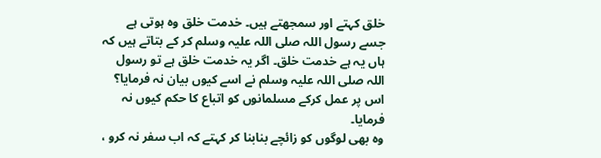خلق کہتے اور سمجھتے ہیں۔ خدمت خلق وہ ہوتی ہے جسے رسول اللہ صلی اللہ علیہ وسلم کر کے بتاتے ہیں کہ ہاں یہ ہے خدمت خلق۔ اگر یہ خدمت خلق ہے تو رسول اللہ صلی اللہ علیہ وسلم نے اسے کیوں بیان نہ فرمایا؟ اس پر عمل کرکے مسلمانوں کو اتباع کا حکم کیوں نہ فرمایا۔
وہ بھی لوگوں کو زائچے بنابنا کر کہتے کہ اب سفر نہ کرو ،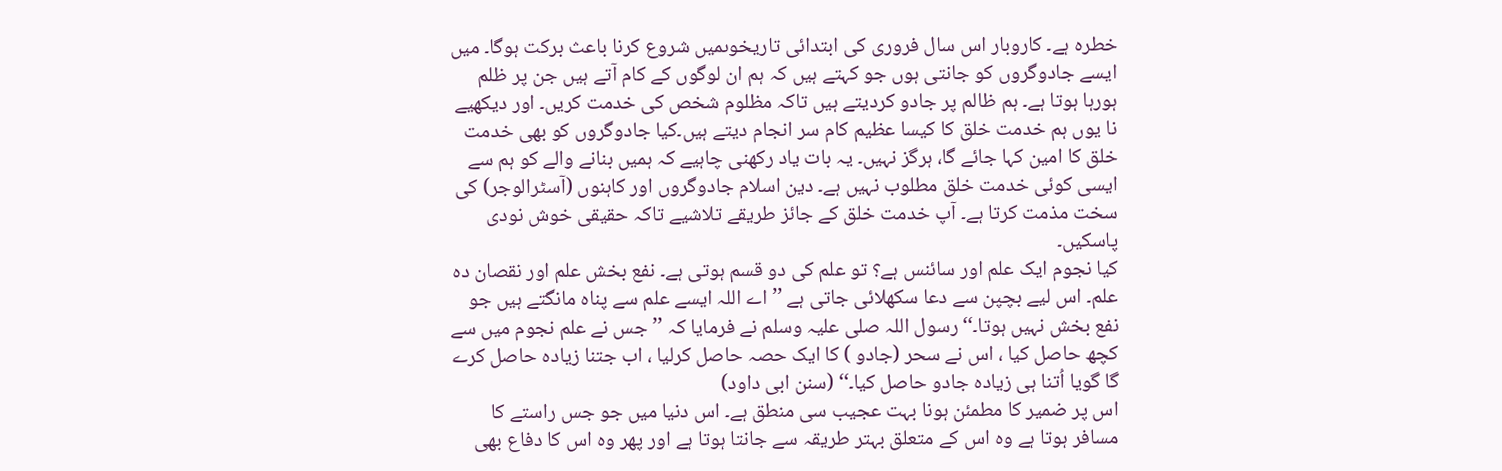خطرہ ہے۔ کاروبار اس سال فروری کی ابتدائی تاریخوںمیں شروع کرنا باعث برکت ہوگا۔ میں ایسے جادوگروں کو جانتی ہوں جو کہتے ہیں کہ ہم ان لوگوں کے کام آتے ہیں جن پر ظلم ہورہا ہوتا ہے۔ ہم ظالم پر جادو کردیتے ہیں تاکہ مظلوم شخص کی خدمت کریں۔ اور دیکھیے نا یوں ہم خدمت خلق کا کیسا عظیم کام سر انجام دیتے ہیں۔کیا جادوگروں کو بھی خدمت خلق کا امین کہا جائے گا، ہرگز نہیں۔ یہ بات یاد رکھنی چاہیے کہ ہمیں بنانے والے کو ہم سے ایسی کوئی خدمت خلق مطلوب نہیں ہے۔ دین اسلام جادوگروں اور کاہنوں (آسٹرالوجر) کی سخت مذمت کرتا ہے۔ آپ خدمت خلق کے جائز طریقے تلاشیے تاکہ حقیقی خوش نودی پاسکیں۔
کیا نجوم ایک علم اور سائنس ہے؟ تو علم کی دو قسم ہوتی ہے۔ نفع بخش علم اور نقصان دہ علم۔ اس لیے بچپن سے دعا سکھلائی جاتی ہے ’’اے اللہ ایسے علم سے پناہ مانگتے ہیں جو نفع بخش نہیں ہوتا۔‘‘ رسول اللہ صلی علیہ وسلم نے فرمایا کہ ’’جس نے علم نجوم میں سے کچھ حاصل کیا ، اس نے سحر (جادو ) کا ایک حصہ حاصل کرلیا ، اب جتنا زیادہ حاصل کرے گا گویا اُتنا ہی زیادہ جادو حاصل کیا۔‘‘ (سنن ابی داود)
اس پر ضمیر کا مطمئن ہونا بہت عجیب سی منطق ہے۔ اس دنیا میں جو جس راستے کا مسافر ہوتا ہے وہ اس کے متعلق بہتر طریقہ سے جانتا ہوتا ہے اور پھر وہ اس کا دفاع بھی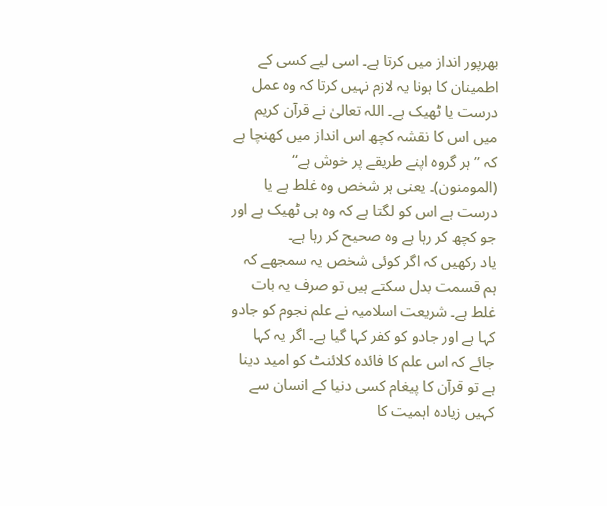بھرپور انداز میں کرتا ہے۔ اسی لیے کسی کے اطمینان کا ہونا یہ لازم نہیں کرتا کہ وہ عمل درست یا ٹھیک ہے۔ اللہ تعالیٰ نے قرآن کریم میں اس کا نقشہ کچھ اس انداز میں کھنچا ہے کہ ’’ہر گروہ اپنے طریقے پر خوش ہے‘‘ (المومنون)۔ یعنی ہر شخص وہ غلط ہے یا درست ہے اس کو لگتا ہے کہ وہ ہی ٹھیک ہے اور جو کچھ کر رہا ہے وہ صحیح کر رہا ہے۔
یاد رکھیں کہ اگر کوئی شخص یہ سمجھے کہ ہم قسمت بدل سکتے ہیں تو صرف یہ بات غلط ہے۔ شریعت اسلامیہ نے علم نجوم کو جادو کہا ہے اور جادو کو کفر کہا گیا ہے۔ اگر یہ کہا جائے کہ اس علم کا فائدہ کلائنٹ کو امید دینا ہے تو قرآن کا پیغام کسی دنیا کے انسان سے کہیں زیادہ اہمیت کا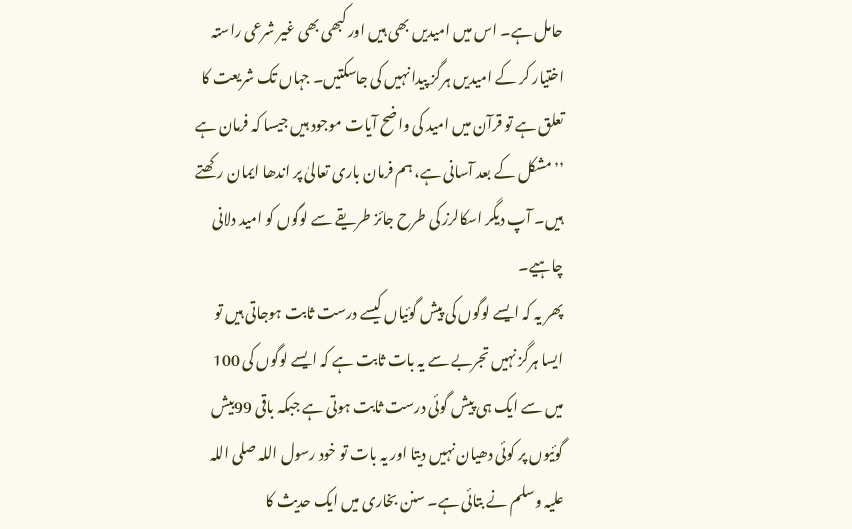حامل ہے۔ اس میں امیدیں بھی ہیں اور کبھی بھی غیر شرعی راستہ اختیار کر کے امیدیں ہرگز پیدا نہیں کی جاسکتیں۔ جہاں تک شریعت کا تعلق ہے تو قرآن میں امید کی واضح آیات موجود ہیں جیسا کہ فرمان ہے ’’مشکل کے بعد آسانی ہے، ہم فرمان باری تعالیٰ پر اندھا ایمان رکھتے ہیں۔ آپ دیگر اسکالرز کی طرح جائز طریقے سے لوگوں کو امید دلانی چاہیے۔
پھر یہ کہ ایسے لوگوں کی پیش گوئیاں کیسے درست ثابت ہوجاتی ہیں تو ایسا ہرگز نہیں تجربے سے یہ بات ثابت ہے کہ ایسے لوگوں کی 100 میں سے ایک ہی پیش گوئی درست ثابت ہوتی ہے جبکہ باقی 99بیش گوئیوں پر کوئی دھیان نہیں دیتا اور یہ بات تو خود رسول اللہ صلی اللہ علیہ وسلم نے بتائی ہے۔ سنن بخاری میں ایک حدیث کا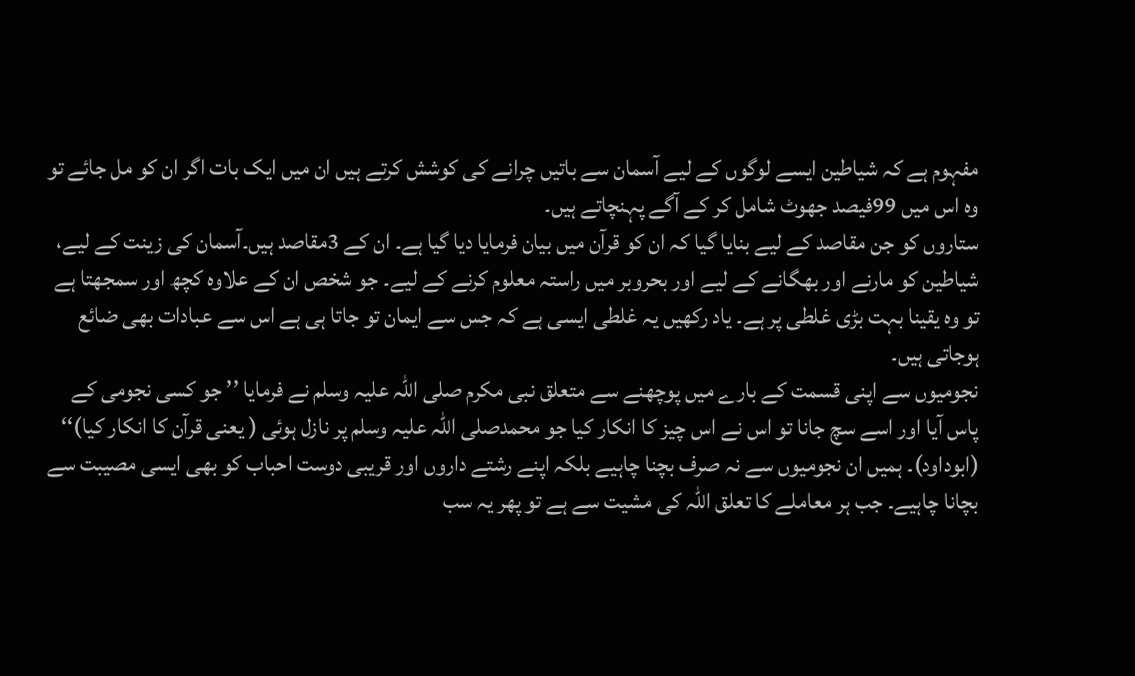مفہوم ہے کہ شیاطین ایسے لوگوں کے لیے آسمان سے باتیں چرانے کی کوشش کرتے ہیں ان میں ایک بات اگر ان کو مل جائے تو وہ اس میں 99فیصد جھوٹ شامل کر کے آگے پہنچاتے ہیں۔
ستاروں کو جن مقاصد کے لیے بنایا گیا کہ ان کو قرآن میں بیان فرمایا دیا گیا ہے۔ ان کے 3مقاصد ہیں۔آسمان کی زینت کے لیے، شیاطین کو مارنے اور بھگانے کے لیے اور بحروبر میں راستہ معلوم کرنے کے لیے۔ جو شخص ان کے علاوہ کچھ اور سمجھتا ہے تو وہ یقینا بہت بڑی غلطی پر ہے۔ یاد رکھیں یہ غلطی ایسی ہے کہ جس سے ایمان تو جاتا ہی ہے اس سے عبادات بھی ضائع ہوجاتی ہیں۔
نجومیوں سے اپنی قسمت کے بارے میں پوچھنے سے متعلق نبی مکرم صلی اللہ علیہ وسلم نے فرمایا ’’ جو کسی نجومی کے پاس آیا اور اسے سچ جانا تو اس نے اس چیز کا انکار کیا جو محمدصلی اللہ علیہ وسلم پر نازل ہوئی ( یعنی قرآن کا انکار کیا)‘‘ (ابوداود)۔ ہمیں ان نجومیوں سے نہ صرف بچنا چاہیے بلکہ اپنے رشتے داروں اور قریبی دوست احباب کو بھی ایسی مصیبت سے بچانا چاہیے۔ جب ہر معاملے کا تعلق اللہ کی مشیت سے ہے تو پھر یہ سب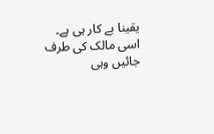یقینا بے کار ہی ہے۔ اسی مالک کی طرف جائیں وہی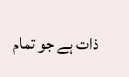ذات ہے جو تمام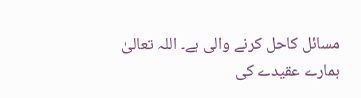مسائل کاحل کرنے والی ہے۔ اللہ تعالیٰ ہمارے عقیدے کی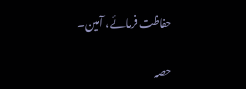حفاظت فرمائے، آمین۔

حصہ